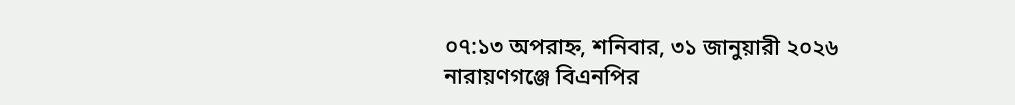০৭:১৩ অপরাহ্ন, শনিবার, ৩১ জানুয়ারী ২০২৬
নারায়ণগঞ্জে বিএনপির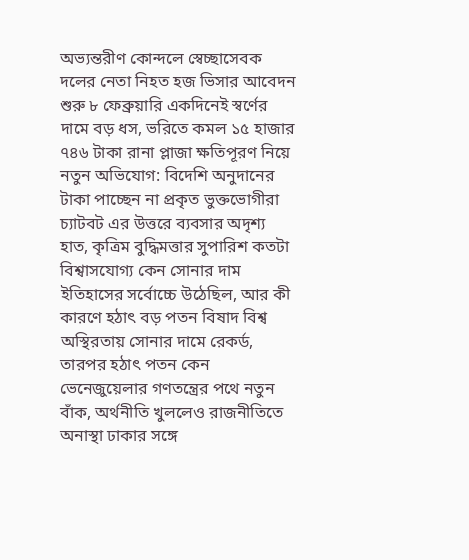অভ্যন্তরীণ কোন্দলে স্বেচ্ছাসেবক দলের নেতা নিহত হজ ভিসার আবেদন শুরু ৮ ফেব্রুয়ারি একদিনেই স্বর্ণের দামে বড় ধস, ভরিতে কমল ১৫ হাজার ৭৪৬ টাকা রানা প্লাজা ক্ষতিপূরণ নিয়ে নতুন অভিযোগ: বিদেশি অনুদানের টাকা পাচ্ছেন না প্রকৃত ভুক্তভোগীরা চ্যাটবট এর উত্তরে ব্যবসার অদৃশ্য হাত, কৃত্রিম বুদ্ধিমত্তার সুপারিশ কতটা বিশ্বাসযোগ্য কেন সোনার দাম ইতিহাসের সর্বোচ্চে উঠেছিল, আর কী কারণে হঠাৎ বড় পতন বিষাদ বিশ্ব অস্থিরতায় সোনার দামে রেকর্ড, তারপর হঠাৎ পতন কেন ভেনেজুয়েলার গণতন্ত্রের পথে নতুন বাঁক, অর্থনীতি খুললেও রাজনীতিতে অনাস্থা ঢাকার সঙ্গে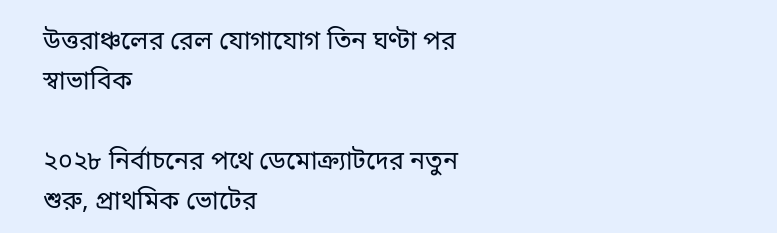উত্তরাঞ্চলের রেল যোগাযোগ তিন ঘণ্টা পর স্বাভাবিক

২০২৮ নির্বাচনের পথে ডেমোক্র্যাটদের নতুন শুরু, প্রাথমিক ভোটের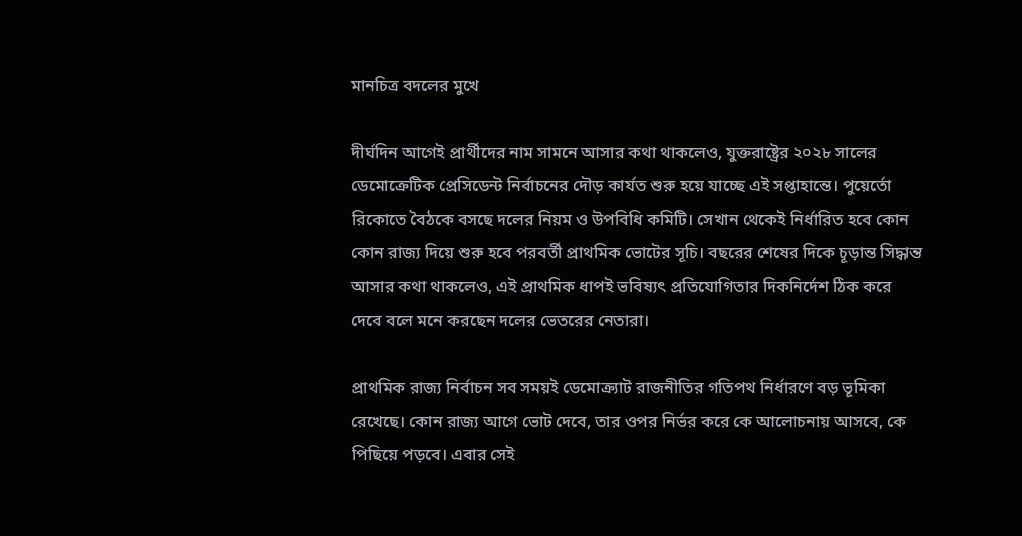মানচিত্র বদলের মুখে

দীর্ঘদিন আগেই প্রার্থীদের নাম সামনে আসার কথা থাকলেও, যুক্তরাষ্ট্রের ২০২৮ সালের ডেমোক্রেটিক প্রেসিডেন্ট নির্বাচনের দৌড় কার্যত শুরু হয়ে যাচ্ছে এই সপ্তাহান্তে। পুয়ের্তো রিকোতে বৈঠকে বসছে দলের নিয়ম ও উপবিধি কমিটি। সেখান থেকেই নির্ধারিত হবে কোন কোন রাজ্য দিয়ে শুরু হবে পরবর্তী প্রাথমিক ভোটের সূচি। বছরের শেষের দিকে চূড়ান্ত সিদ্ধান্ত আসার কথা থাকলেও, এই প্রাথমিক ধাপই ভবিষ্যৎ প্রতিযোগিতার দিকনির্দেশ ঠিক করে দেবে বলে মনে করছেন দলের ভেতরের নেতারা।

প্রাথমিক রাজ্য নির্বাচন সব সময়ই ডেমোক্র্যাট রাজনীতির গতিপথ নির্ধারণে বড় ভূমিকা রেখেছে। কোন রাজ্য আগে ভোট দেবে, তার ওপর নির্ভর করে কে আলোচনায় আসবে, কে পিছিয়ে পড়বে। এবার সেই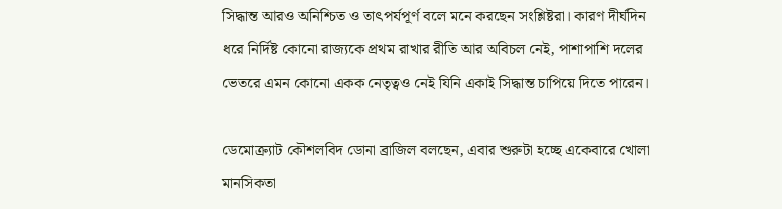সিদ্ধান্ত আরও অনিশ্চিত ও তাৎপর্যপূর্ণ বলে মনে করছেন সংশ্লিষ্টরা। কারণ দীর্ঘদিন ধরে নির্দিষ্ট কোনো রাজ্যকে প্রথম রাখার রীতি আর অবিচল নেই, পাশাপাশি দলের ভেতরে এমন কোনো একক নেতৃত্বও নেই যিনি একাই সিদ্ধান্ত চাপিয়ে দিতে পারেন।

ডেমোক্র্যাট কৌশলবিদ ডোনা ব্রাজিল বলছেন, এবার শুরুটা হচ্ছে একেবারে খোলা মানসিকতা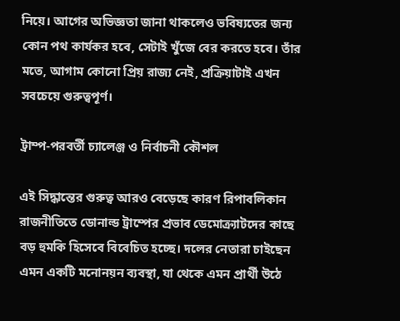নিয়ে। আগের অভিজ্ঞতা জানা থাকলেও ভবিষ্যতের জন্য কোন পথ কার্যকর হবে, সেটাই খুঁজে বের করতে হবে। তাঁর মতে, আগাম কোনো প্রিয় রাজ্য নেই, প্রক্রিয়াটাই এখন সবচেয়ে গুরুত্বপূর্ণ।

ট্রাম্প-পরবর্তী চ্যালেঞ্জ ও নির্বাচনী কৌশল

এই সিদ্ধান্তের গুরুত্ব আরও বেড়েছে কারণ রিপাবলিকান রাজনীতিতে ডোনাল্ড ট্রাম্পের প্রভাব ডেমোক্র্যাটদের কাছে বড় হুমকি হিসেবে বিবেচিত হচ্ছে। দলের নেতারা চাইছেন এমন একটি মনোনয়ন ব্যবস্থা, যা থেকে এমন প্রার্থী উঠে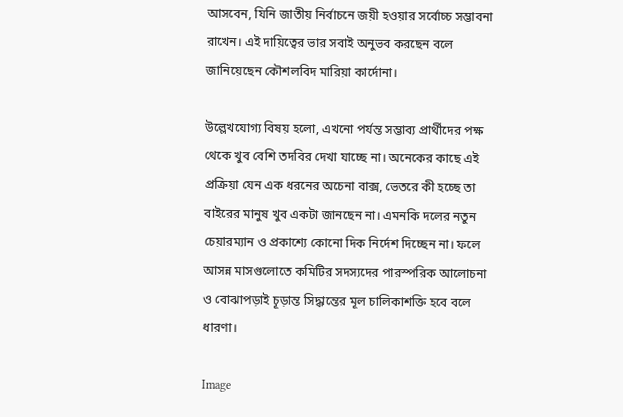আসবেন, যিনি জাতীয় নির্বাচনে জয়ী হওয়ার সর্বোচ্চ সম্ভাবনা রাখেন। এই দায়িত্বের ভার সবাই অনুভব করছেন বলে জানিয়েছেন কৌশলবিদ মারিয়া কার্দোনা।

উল্লেখযোগ্য বিষয় হলো, এখনো পর্যন্ত সম্ভাব্য প্রার্থীদের পক্ষ থেকে খুব বেশি তদবির দেখা যাচ্ছে না। অনেকের কাছে এই প্রক্রিয়া যেন এক ধরনের অচেনা বাক্স, ভেতরে কী হচ্ছে তা বাইরের মানুষ খুব একটা জানছেন না। এমনকি দলের নতুন চেয়ারম্যান ও প্রকাশ্যে কোনো দিক নির্দেশ দিচ্ছেন না। ফলে আসন্ন মাসগুলোতে কমিটির সদস্যদের পারস্পরিক আলোচনা ও বোঝাপড়াই চূড়ান্ত সিদ্ধান্তের মূল চালিকাশক্তি হবে বলে ধারণা।

Image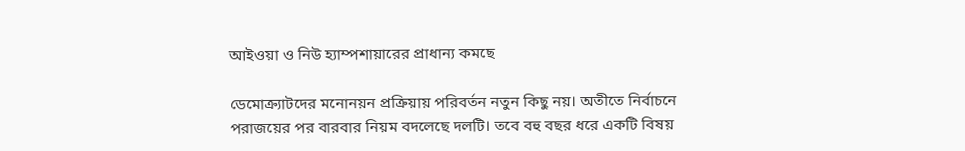আইওয়া ও নিউ হ্যাম্পশায়ারের প্রাধান্য কমছে

ডেমোক্র্যাটদের মনোনয়ন প্রক্রিয়ায় পরিবর্তন নতুন কিছু নয়। অতীতে নির্বাচনে পরাজয়ের পর বারবার নিয়ম বদলেছে দলটি। তবে বহু বছর ধরে একটি বিষয়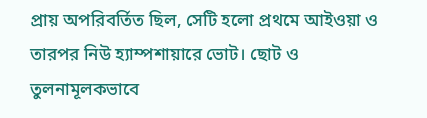প্রায় অপরিবর্তিত ছিল, সেটি হলো প্রথমে আইওয়া ও তারপর নিউ হ্যাম্পশায়ারে ভোট। ছোট ও তুলনামূলকভাবে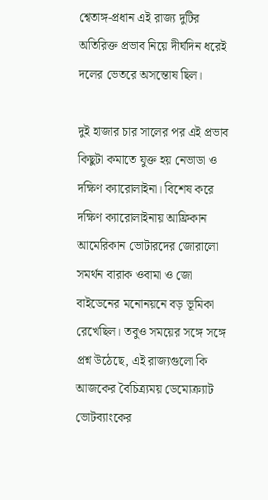শ্বেতাঙ্গ-প্রধান এই রাজ্য দুটির অতিরিক্ত প্রভাব নিয়ে দীর্ঘদিন ধরেই দলের ভেতরে অসন্তোষ ছিল।

দুই হাজার চার সালের পর এই প্রভাব কিছুটা কমাতে যুক্ত হয় নেভাডা ও দক্ষিণ ক্যারোলাইনা। বিশেষ করে দক্ষিণ ক্যারোলাইনায় আফ্রিকান আমেরিকান ভোটারদের জোরালো সমর্থন বারাক ওবামা ও জো বাইডেনের মনোনয়নে বড় ভূমিকা রেখেছিল। তবুও সময়ের সঙ্গে সঙ্গে প্রশ্ন উঠেছে, এই রাজ্যগুলো কি আজকের বৈচিত্র্যময় ডেমোক্র্যাট ভোটব্যাংকের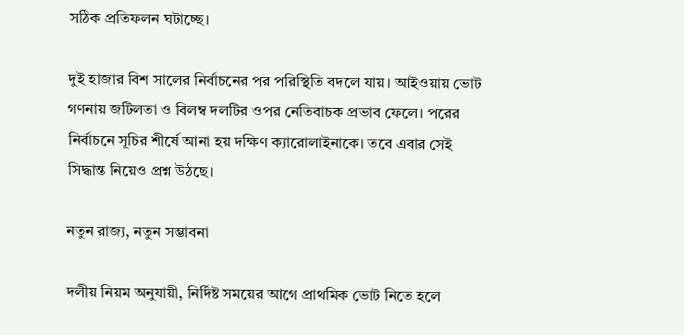সঠিক প্রতিফলন ঘটাচ্ছে।

দুই হাজার বিশ সালের নির্বাচনের পর পরিস্থিতি বদলে যায়। আইওয়ায় ভোট গণনায় জটিলতা ও বিলম্ব দলটির ওপর নেতিবাচক প্রভাব ফেলে। পরের নির্বাচনে সূচির শীর্ষে আনা হয় দক্ষিণ ক্যারোলাইনাকে। তবে এবার সেই সিদ্ধান্ত নিয়েও প্রশ্ন উঠছে।

নতুন রাজ্য, নতুন সম্ভাবনা

দলীয় নিয়ম অনুযায়ী, নির্দিষ্ট সময়ের আগে প্রাথমিক ভোট নিতে হলে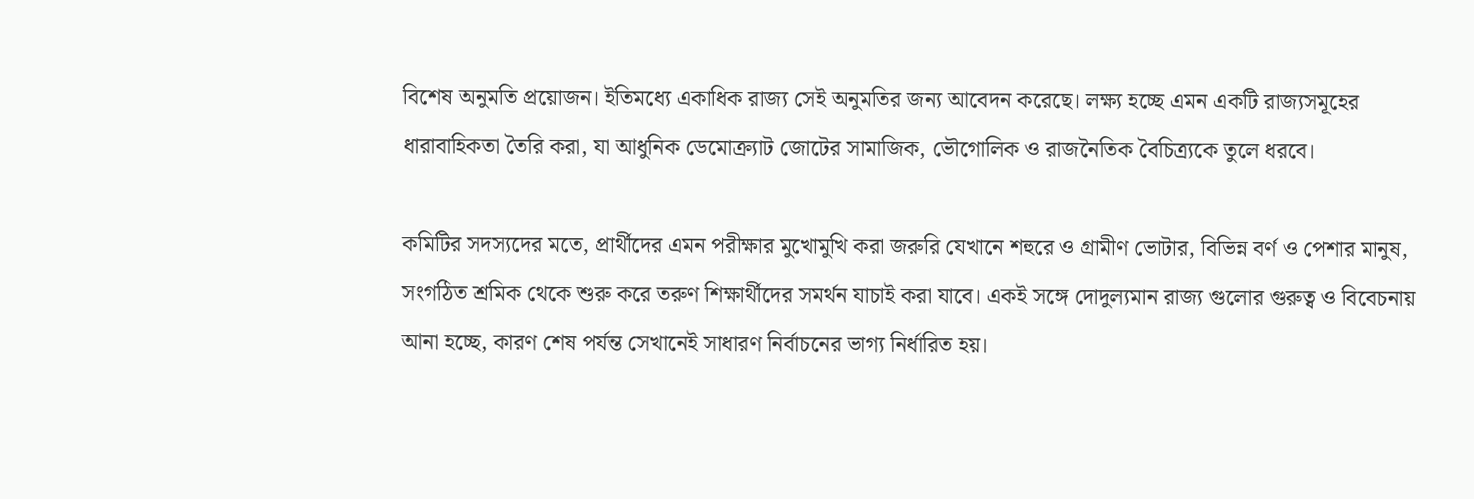বিশেষ অনুমতি প্রয়োজন। ইতিমধ্যে একাধিক রাজ্য সেই অনুমতির জন্য আবেদন করেছে। লক্ষ্য হচ্ছে এমন একটি রাজ্যসমূহের ধারাবাহিকতা তৈরি করা, যা আধুনিক ডেমোক্র্যাট জোটের সামাজিক, ভৌগোলিক ও রাজনৈতিক বৈচিত্র্যকে তুলে ধরবে।

কমিটির সদস্যদের মতে, প্রার্থীদের এমন পরীক্ষার মুখোমুখি করা জরুরি যেখানে শহুরে ও গ্রামীণ ভোটার, বিভিন্ন বর্ণ ও পেশার মানুষ, সংগঠিত শ্রমিক থেকে শুরু করে তরুণ শিক্ষার্থীদের সমর্থন যাচাই করা যাবে। একই সঙ্গে দোদুল্যমান রাজ্য গুলোর গুরুত্ব ও বিবেচনায় আনা হচ্ছে, কারণ শেষ পর্যন্ত সেখানেই সাধারণ নির্বাচনের ভাগ্য নির্ধারিত হয়।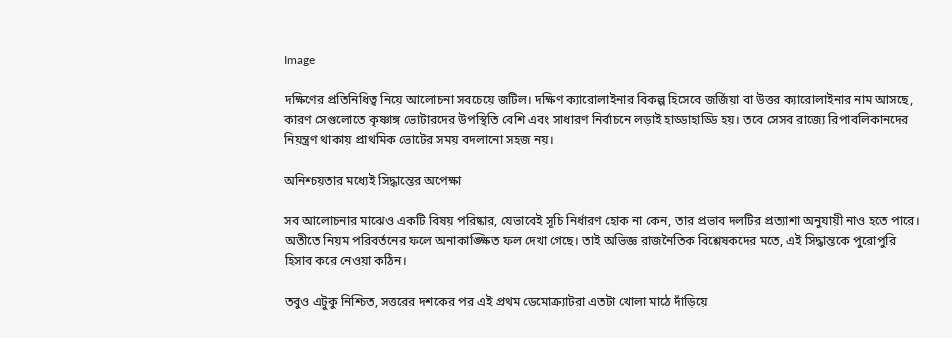Image

দক্ষিণের প্রতিনিধিত্ব নিয়ে আলোচনা সবচেয়ে জটিল। দক্ষিণ ক্যারোলাইনার বিকল্প হিসেবে জর্জিয়া বা উত্তর ক্যারোলাইনার নাম আসছে, কারণ সেগুলোতে কৃষ্ণাঙ্গ ভোটারদের উপস্থিতি বেশি এবং সাধারণ নির্বাচনে লড়াই হাড্ডাহাড্ডি হয়। তবে সেসব রাজ্যে রিপাবলিকানদের নিয়ন্ত্রণ থাকায় প্রাথমিক ভোটের সময় বদলানো সহজ নয়।

অনিশ্চয়তার মধ্যেই সিদ্ধান্তের অপেক্ষা

সব আলোচনার মাঝেও একটি বিষয় পরিষ্কার, যেভাবেই সূচি নির্ধারণ হোক না কেন, তার প্রভাব দলটির প্রত্যাশা অনুযায়ী নাও হতে পারে। অতীতে নিয়ম পরিবর্তনের ফলে অনাকাঙ্ক্ষিত ফল দেখা গেছে। তাই অভিজ্ঞ রাজনৈতিক বিশ্লেষকদের মতে, এই সিদ্ধান্তকে পুরোপুরি হিসাব করে নেওয়া কঠিন।

তবুও এটুকু নিশ্চিত, সত্তরের দশকের পর এই প্রথম ডেমোক্র্যাটরা এতটা খোলা মাঠে দাঁড়িয়ে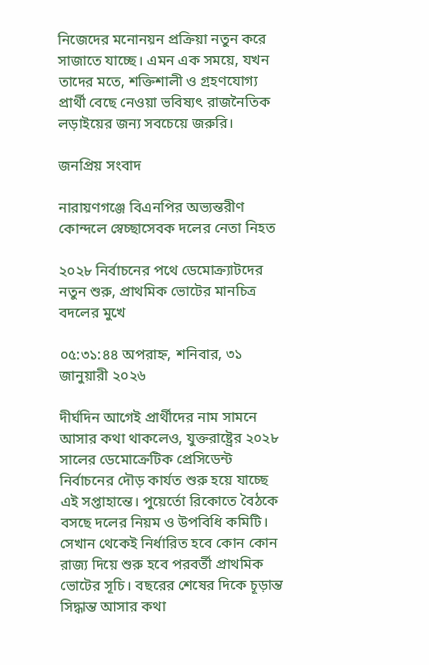নিজেদের মনোনয়ন প্রক্রিয়া নতুন করে সাজাতে যাচ্ছে। এমন এক সময়ে, যখন তাদের মতে, শক্তিশালী ও গ্রহণযোগ্য প্রার্থী বেছে নেওয়া ভবিষ্যৎ রাজনৈতিক লড়াইয়ের জন্য সবচেয়ে জরুরি।

জনপ্রিয় সংবাদ

নারায়ণগঞ্জে বিএনপির অভ্যন্তরীণ কোন্দলে স্বেচ্ছাসেবক দলের নেতা নিহত

২০২৮ নির্বাচনের পথে ডেমোক্র্যাটদের নতুন শুরু, প্রাথমিক ভোটের মানচিত্র বদলের মুখে

০৫:৩১:৪৪ অপরাহ্ন, শনিবার, ৩১ জানুয়ারী ২০২৬

দীর্ঘদিন আগেই প্রার্থীদের নাম সামনে আসার কথা থাকলেও, যুক্তরাষ্ট্রের ২০২৮ সালের ডেমোক্রেটিক প্রেসিডেন্ট নির্বাচনের দৌড় কার্যত শুরু হয়ে যাচ্ছে এই সপ্তাহান্তে। পুয়ের্তো রিকোতে বৈঠকে বসছে দলের নিয়ম ও উপবিধি কমিটি। সেখান থেকেই নির্ধারিত হবে কোন কোন রাজ্য দিয়ে শুরু হবে পরবর্তী প্রাথমিক ভোটের সূচি। বছরের শেষের দিকে চূড়ান্ত সিদ্ধান্ত আসার কথা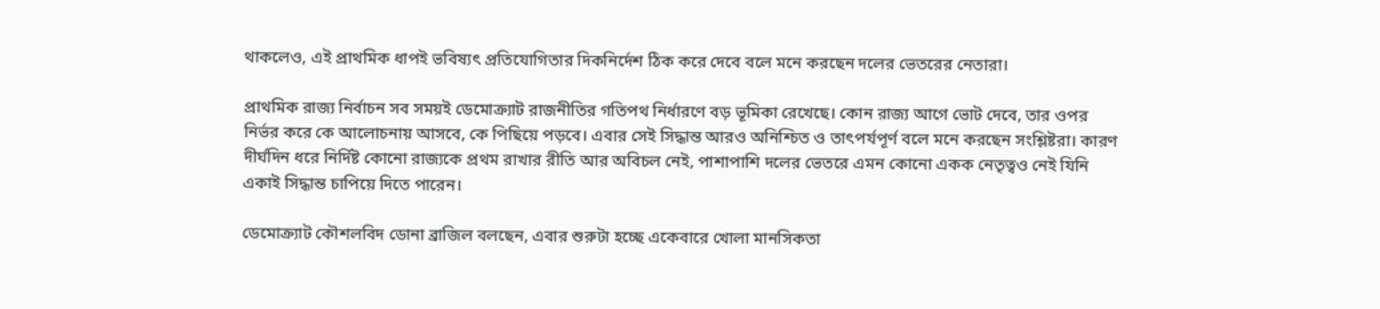থাকলেও, এই প্রাথমিক ধাপই ভবিষ্যৎ প্রতিযোগিতার দিকনির্দেশ ঠিক করে দেবে বলে মনে করছেন দলের ভেতরের নেতারা।

প্রাথমিক রাজ্য নির্বাচন সব সময়ই ডেমোক্র্যাট রাজনীতির গতিপথ নির্ধারণে বড় ভূমিকা রেখেছে। কোন রাজ্য আগে ভোট দেবে, তার ওপর নির্ভর করে কে আলোচনায় আসবে, কে পিছিয়ে পড়বে। এবার সেই সিদ্ধান্ত আরও অনিশ্চিত ও তাৎপর্যপূর্ণ বলে মনে করছেন সংশ্লিষ্টরা। কারণ দীর্ঘদিন ধরে নির্দিষ্ট কোনো রাজ্যকে প্রথম রাখার রীতি আর অবিচল নেই, পাশাপাশি দলের ভেতরে এমন কোনো একক নেতৃত্বও নেই যিনি একাই সিদ্ধান্ত চাপিয়ে দিতে পারেন।

ডেমোক্র্যাট কৌশলবিদ ডোনা ব্রাজিল বলছেন, এবার শুরুটা হচ্ছে একেবারে খোলা মানসিকতা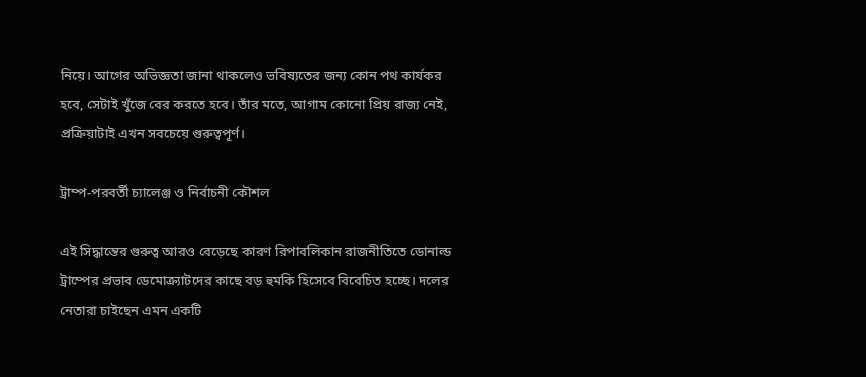নিয়ে। আগের অভিজ্ঞতা জানা থাকলেও ভবিষ্যতের জন্য কোন পথ কার্যকর হবে, সেটাই খুঁজে বের করতে হবে। তাঁর মতে, আগাম কোনো প্রিয় রাজ্য নেই, প্রক্রিয়াটাই এখন সবচেয়ে গুরুত্বপূর্ণ।

ট্রাম্প-পরবর্তী চ্যালেঞ্জ ও নির্বাচনী কৌশল

এই সিদ্ধান্তের গুরুত্ব আরও বেড়েছে কারণ রিপাবলিকান রাজনীতিতে ডোনাল্ড ট্রাম্পের প্রভাব ডেমোক্র্যাটদের কাছে বড় হুমকি হিসেবে বিবেচিত হচ্ছে। দলের নেতারা চাইছেন এমন একটি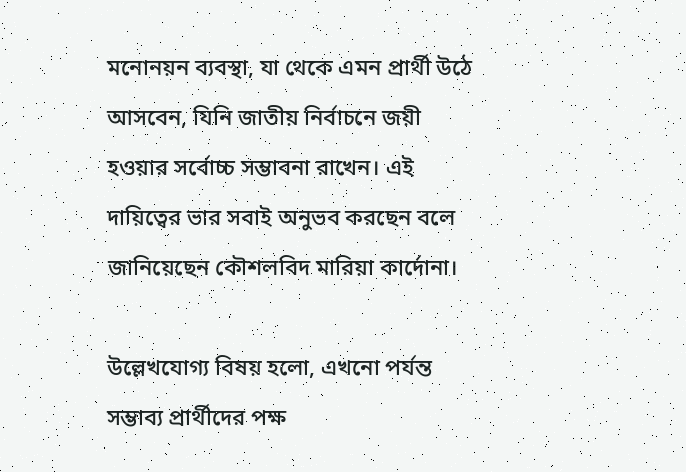মনোনয়ন ব্যবস্থা, যা থেকে এমন প্রার্থী উঠে আসবেন, যিনি জাতীয় নির্বাচনে জয়ী হওয়ার সর্বোচ্চ সম্ভাবনা রাখেন। এই দায়িত্বের ভার সবাই অনুভব করছেন বলে জানিয়েছেন কৌশলবিদ মারিয়া কার্দোনা।

উল্লেখযোগ্য বিষয় হলো, এখনো পর্যন্ত সম্ভাব্য প্রার্থীদের পক্ষ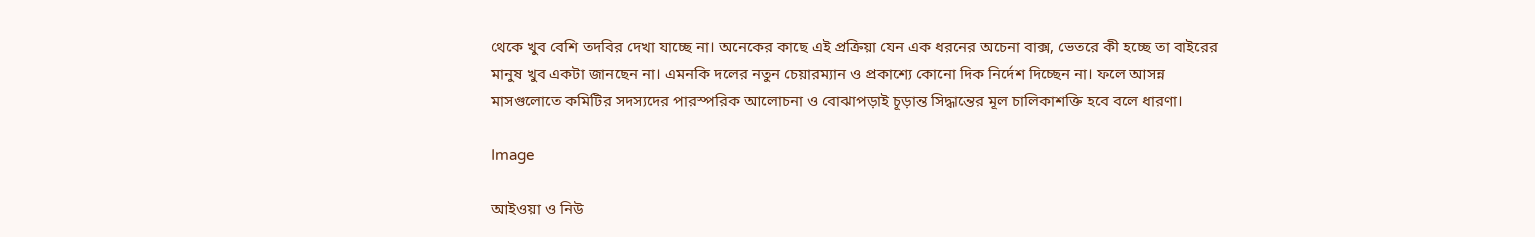থেকে খুব বেশি তদবির দেখা যাচ্ছে না। অনেকের কাছে এই প্রক্রিয়া যেন এক ধরনের অচেনা বাক্স, ভেতরে কী হচ্ছে তা বাইরের মানুষ খুব একটা জানছেন না। এমনকি দলের নতুন চেয়ারম্যান ও প্রকাশ্যে কোনো দিক নির্দেশ দিচ্ছেন না। ফলে আসন্ন মাসগুলোতে কমিটির সদস্যদের পারস্পরিক আলোচনা ও বোঝাপড়াই চূড়ান্ত সিদ্ধান্তের মূল চালিকাশক্তি হবে বলে ধারণা।

Image

আইওয়া ও নিউ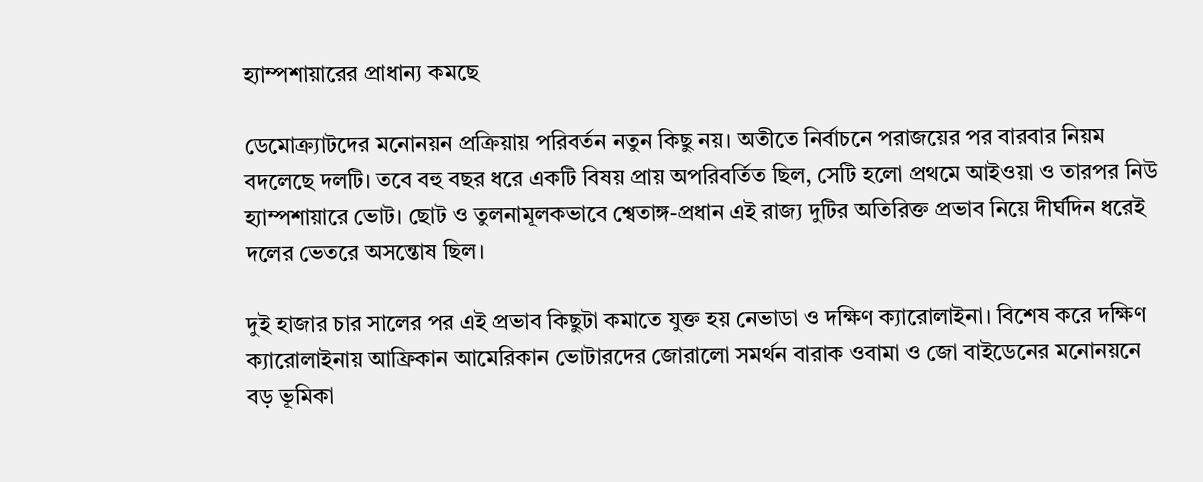হ্যাম্পশায়ারের প্রাধান্য কমছে

ডেমোক্র্যাটদের মনোনয়ন প্রক্রিয়ায় পরিবর্তন নতুন কিছু নয়। অতীতে নির্বাচনে পরাজয়ের পর বারবার নিয়ম বদলেছে দলটি। তবে বহু বছর ধরে একটি বিষয় প্রায় অপরিবর্তিত ছিল, সেটি হলো প্রথমে আইওয়া ও তারপর নিউ হ্যাম্পশায়ারে ভোট। ছোট ও তুলনামূলকভাবে শ্বেতাঙ্গ-প্রধান এই রাজ্য দুটির অতিরিক্ত প্রভাব নিয়ে দীর্ঘদিন ধরেই দলের ভেতরে অসন্তোষ ছিল।

দুই হাজার চার সালের পর এই প্রভাব কিছুটা কমাতে যুক্ত হয় নেভাডা ও দক্ষিণ ক্যারোলাইনা। বিশেষ করে দক্ষিণ ক্যারোলাইনায় আফ্রিকান আমেরিকান ভোটারদের জোরালো সমর্থন বারাক ওবামা ও জো বাইডেনের মনোনয়নে বড় ভূমিকা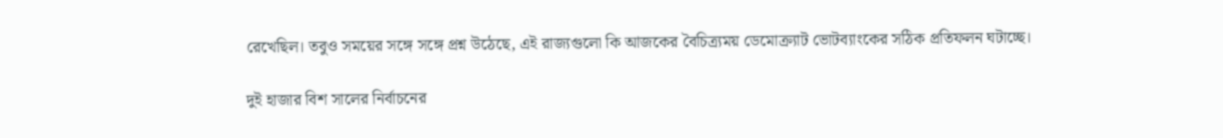রেখেছিল। তবুও সময়ের সঙ্গে সঙ্গে প্রশ্ন উঠেছে, এই রাজ্যগুলো কি আজকের বৈচিত্র্যময় ডেমোক্র্যাট ভোটব্যাংকের সঠিক প্রতিফলন ঘটাচ্ছে।

দুই হাজার বিশ সালের নির্বাচনের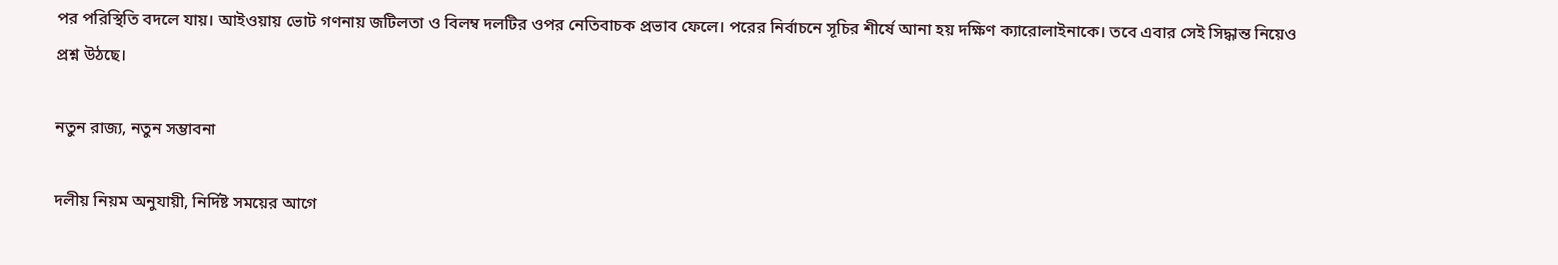পর পরিস্থিতি বদলে যায়। আইওয়ায় ভোট গণনায় জটিলতা ও বিলম্ব দলটির ওপর নেতিবাচক প্রভাব ফেলে। পরের নির্বাচনে সূচির শীর্ষে আনা হয় দক্ষিণ ক্যারোলাইনাকে। তবে এবার সেই সিদ্ধান্ত নিয়েও প্রশ্ন উঠছে।

নতুন রাজ্য, নতুন সম্ভাবনা

দলীয় নিয়ম অনুযায়ী, নির্দিষ্ট সময়ের আগে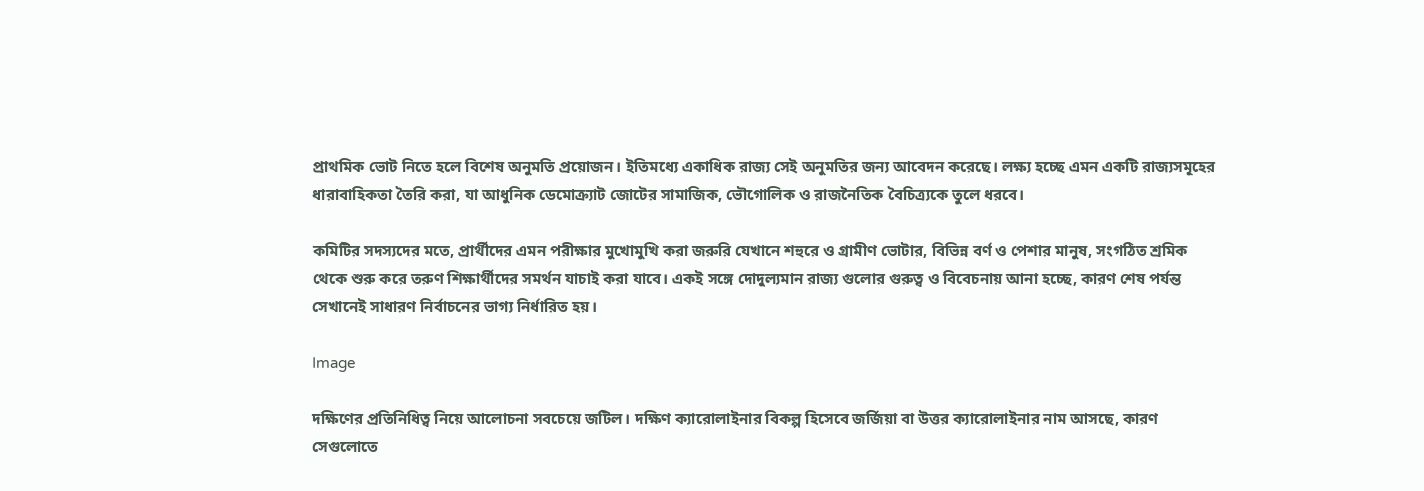প্রাথমিক ভোট নিতে হলে বিশেষ অনুমতি প্রয়োজন। ইতিমধ্যে একাধিক রাজ্য সেই অনুমতির জন্য আবেদন করেছে। লক্ষ্য হচ্ছে এমন একটি রাজ্যসমূহের ধারাবাহিকতা তৈরি করা, যা আধুনিক ডেমোক্র্যাট জোটের সামাজিক, ভৌগোলিক ও রাজনৈতিক বৈচিত্র্যকে তুলে ধরবে।

কমিটির সদস্যদের মতে, প্রার্থীদের এমন পরীক্ষার মুখোমুখি করা জরুরি যেখানে শহুরে ও গ্রামীণ ভোটার, বিভিন্ন বর্ণ ও পেশার মানুষ, সংগঠিত শ্রমিক থেকে শুরু করে তরুণ শিক্ষার্থীদের সমর্থন যাচাই করা যাবে। একই সঙ্গে দোদুল্যমান রাজ্য গুলোর গুরুত্ব ও বিবেচনায় আনা হচ্ছে, কারণ শেষ পর্যন্ত সেখানেই সাধারণ নির্বাচনের ভাগ্য নির্ধারিত হয়।

Image

দক্ষিণের প্রতিনিধিত্ব নিয়ে আলোচনা সবচেয়ে জটিল। দক্ষিণ ক্যারোলাইনার বিকল্প হিসেবে জর্জিয়া বা উত্তর ক্যারোলাইনার নাম আসছে, কারণ সেগুলোতে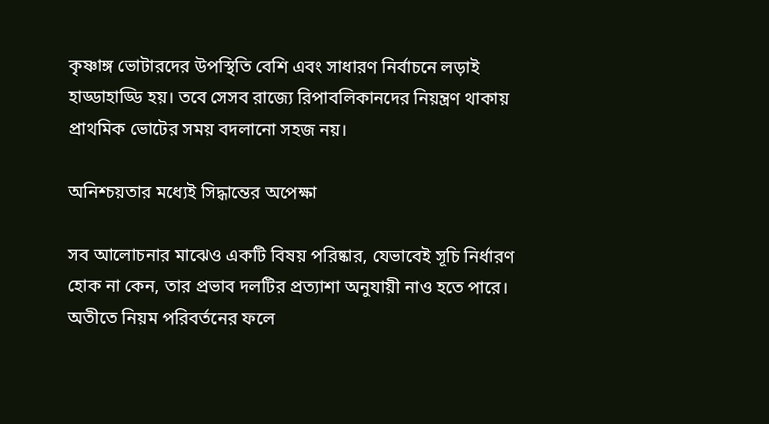কৃষ্ণাঙ্গ ভোটারদের উপস্থিতি বেশি এবং সাধারণ নির্বাচনে লড়াই হাড্ডাহাড্ডি হয়। তবে সেসব রাজ্যে রিপাবলিকানদের নিয়ন্ত্রণ থাকায় প্রাথমিক ভোটের সময় বদলানো সহজ নয়।

অনিশ্চয়তার মধ্যেই সিদ্ধান্তের অপেক্ষা

সব আলোচনার মাঝেও একটি বিষয় পরিষ্কার, যেভাবেই সূচি নির্ধারণ হোক না কেন, তার প্রভাব দলটির প্রত্যাশা অনুযায়ী নাও হতে পারে। অতীতে নিয়ম পরিবর্তনের ফলে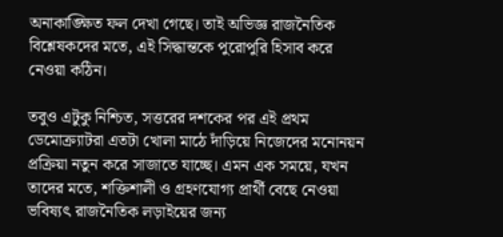অনাকাঙ্ক্ষিত ফল দেখা গেছে। তাই অভিজ্ঞ রাজনৈতিক বিশ্লেষকদের মতে, এই সিদ্ধান্তকে পুরোপুরি হিসাব করে নেওয়া কঠিন।

তবুও এটুকু নিশ্চিত, সত্তরের দশকের পর এই প্রথম ডেমোক্র্যাটরা এতটা খোলা মাঠে দাঁড়িয়ে নিজেদের মনোনয়ন প্রক্রিয়া নতুন করে সাজাতে যাচ্ছে। এমন এক সময়ে, যখন তাদের মতে, শক্তিশালী ও গ্রহণযোগ্য প্রার্থী বেছে নেওয়া ভবিষ্যৎ রাজনৈতিক লড়াইয়ের জন্য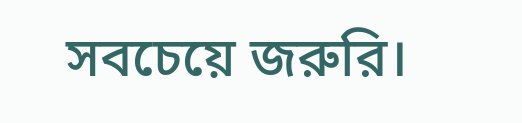সবচেয়ে জরুরি।